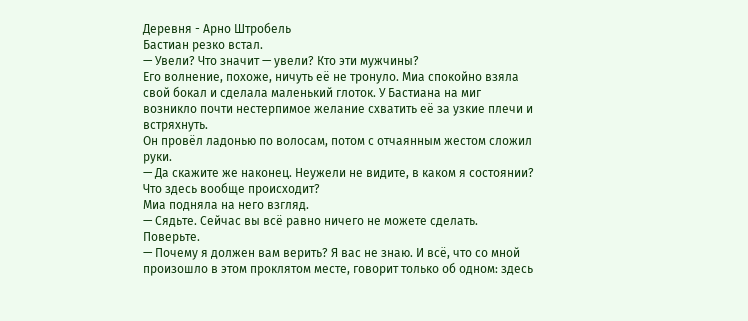Деревня - Арно Штробель
Бастиан резко встал.
— Увели? Что значит — увели? Кто эти мужчины?
Его волнение, похоже, ничуть её не тронуло. Миа спокойно взяла свой бокал и сделала маленький глоток. У Бастиана на миг возникло почти нестерпимое желание схватить её за узкие плечи и встряхнуть.
Он провёл ладонью по волосам, потом с отчаянным жестом сложил руки.
— Да скажите же наконец. Неужели не видите, в каком я состоянии? Что здесь вообще происходит?
Миа подняла на него взгляд.
— Сядьте. Сейчас вы всё равно ничего не можете сделать. Поверьте.
— Почему я должен вам верить? Я вас не знаю. И всё, что со мной произошло в этом проклятом месте, говорит только об одном: здесь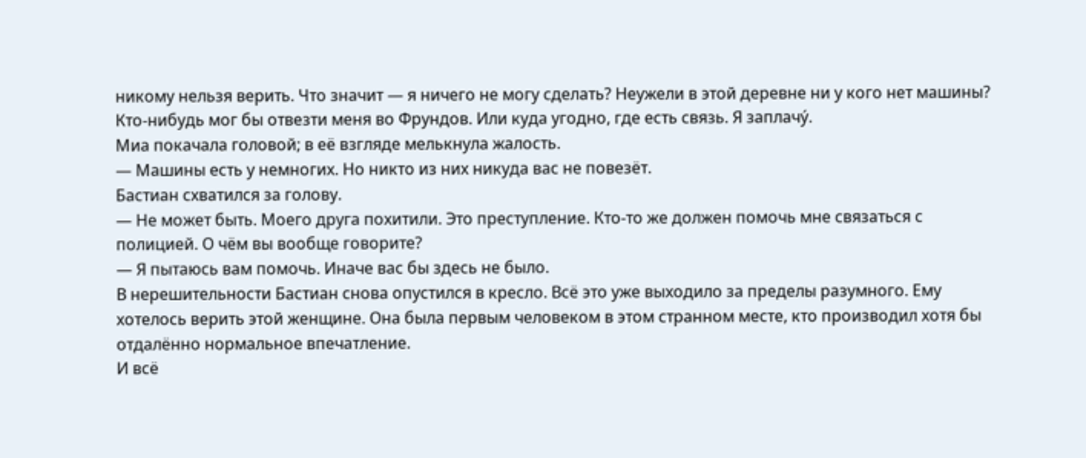никому нельзя верить. Что значит — я ничего не могу сделать? Неужели в этой деревне ни у кого нет машины? Кто-нибудь мог бы отвезти меня во Фрундов. Или куда угодно, где есть связь. Я заплачу́.
Миа покачала головой; в её взгляде мелькнула жалость.
— Машины есть у немногих. Но никто из них никуда вас не повезёт.
Бастиан схватился за голову.
— Не может быть. Моего друга похитили. Это преступление. Кто-то же должен помочь мне связаться с полицией. О чём вы вообще говорите?
— Я пытаюсь вам помочь. Иначе вас бы здесь не было.
В нерешительности Бастиан снова опустился в кресло. Всё это уже выходило за пределы разумного. Ему хотелось верить этой женщине. Она была первым человеком в этом странном месте, кто производил хотя бы отдалённо нормальное впечатление.
И всё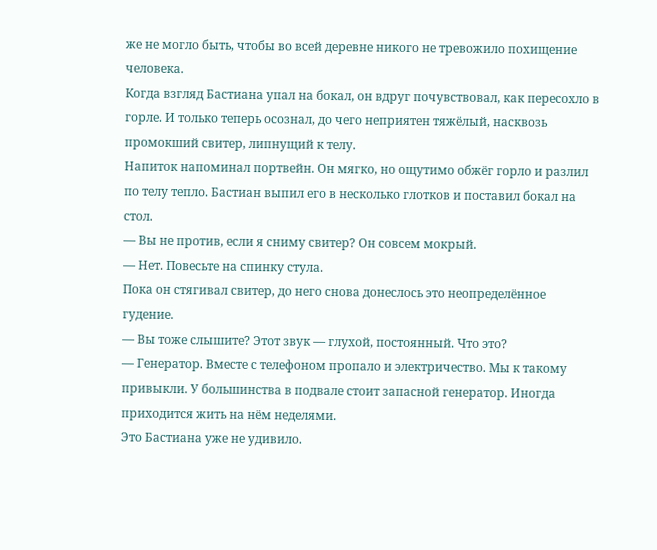же не могло быть, чтобы во всей деревне никого не тревожило похищение человека.
Когда взгляд Бастиана упал на бокал, он вдруг почувствовал, как пересохло в горле. И только теперь осознал, до чего неприятен тяжёлый, насквозь промокший свитер, липнущий к телу.
Напиток напоминал портвейн. Он мягко, но ощутимо обжёг горло и разлил по телу тепло. Бастиан выпил его в несколько глотков и поставил бокал на стол.
— Вы не против, если я сниму свитер? Он совсем мокрый.
— Нет. Повесьте на спинку стула.
Пока он стягивал свитер, до него снова донеслось это неопределённое гудение.
— Вы тоже слышите? Этот звук — глухой, постоянный. Что это?
— Генератор. Вместе с телефоном пропало и электричество. Мы к такому привыкли. У большинства в подвале стоит запасной генератор. Иногда приходится жить на нём неделями.
Это Бастиана уже не удивило.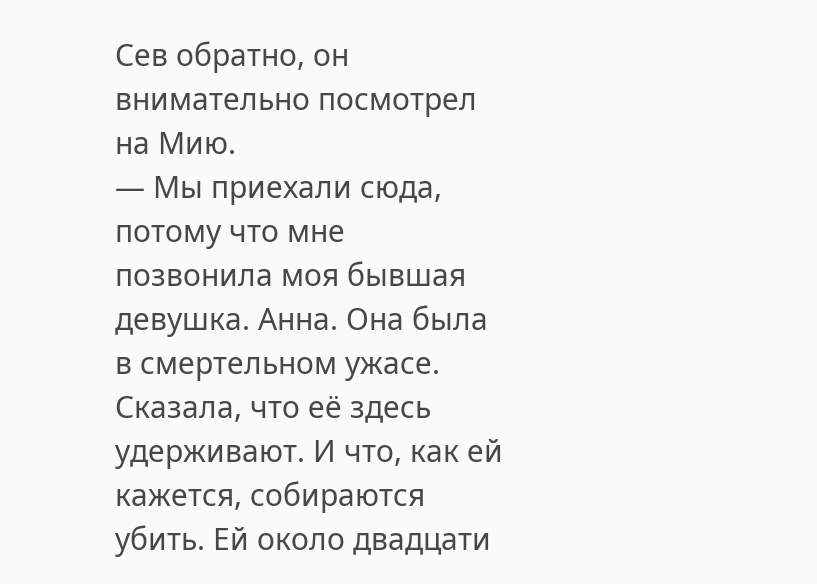Сев обратно, он внимательно посмотрел на Мию.
— Мы приехали сюда, потому что мне позвонила моя бывшая девушка. Анна. Она была в смертельном ужасе. Сказала, что её здесь удерживают. И что, как ей кажется, собираются убить. Ей около двадцати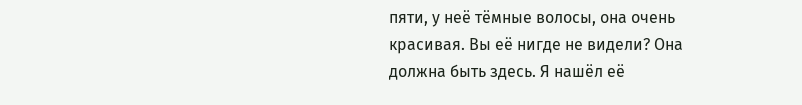пяти, у неё тёмные волосы, она очень красивая. Вы её нигде не видели? Она должна быть здесь. Я нашёл её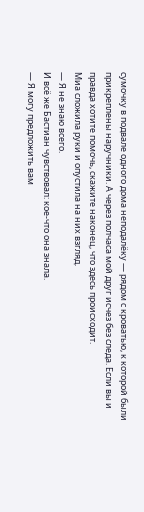сумочку в подвале одного дома неподалёку — рядом с кроватью, к которой были прикреплены наручники. А через полчаса мой друг исчез без следа. Если вы и правда хотите помочь, скажите наконец, что здесь происходит.
Миа сложила руки и опустила на них взгляд.
— Я не знаю всего.
И всё же Бастиан чувствовал: кое-что она знала.
— Я могу предложить вам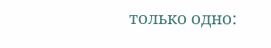только одно: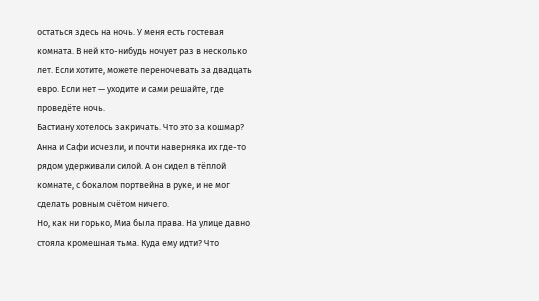остаться здесь на ночь. У меня есть гостевая комната. В ней кто-нибудь ночует раз в несколько лет. Если хотите, можете переночевать за двадцать евро. Если нет — уходите и сами решайте, где проведёте ночь.
Бастиану хотелось закричать. Что это за кошмар? Анна и Сафи исчезли, и почти наверняка их где-то рядом удерживали силой. А он сидел в тёплой комнате, с бокалом портвейна в руке, и не мог сделать ровным счётом ничего.
Но, как ни горько, Миа была права. На улице давно стояла кромешная тьма. Куда ему идти? Что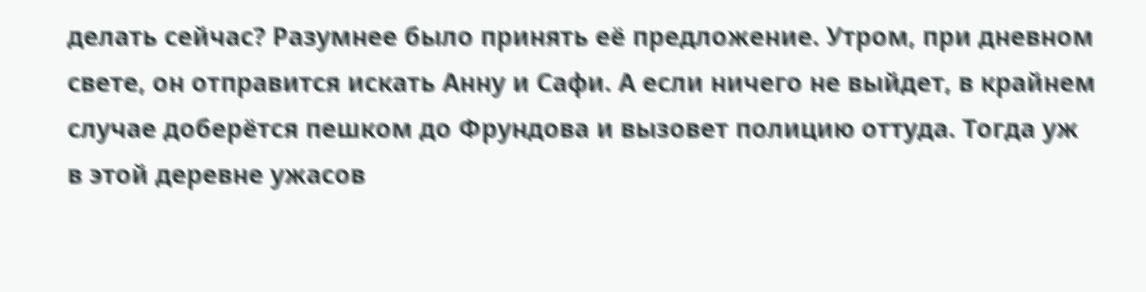делать сейчас? Разумнее было принять её предложение. Утром, при дневном свете, он отправится искать Анну и Сафи. А если ничего не выйдет, в крайнем случае доберётся пешком до Фрундова и вызовет полицию оттуда. Тогда уж в этой деревне ужасов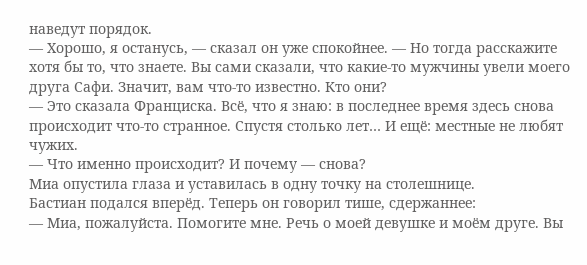наведут порядок.
— Хорошо, я останусь, — сказал он уже спокойнее. — Но тогда расскажите хотя бы то, что знаете. Вы сами сказали, что какие-то мужчины увели моего друга Сафи. Значит, вам что-то известно. Кто они?
— Это сказала Франциска. Всё, что я знаю: в последнее время здесь снова происходит что-то странное. Спустя столько лет… И ещё: местные не любят чужих.
— Что именно происходит? И почему — снова?
Миа опустила глаза и уставилась в одну точку на столешнице.
Бастиан подался вперёд. Теперь он говорил тише, сдержаннее:
— Миа, пожалуйста. Помогите мне. Речь о моей девушке и моём друге. Вы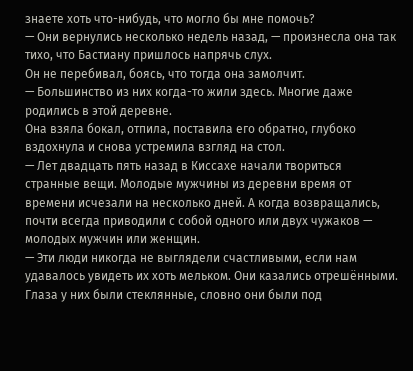знаете хоть что-нибудь, что могло бы мне помочь?
— Они вернулись несколько недель назад, — произнесла она так тихо, что Бастиану пришлось напрячь слух.
Он не перебивал, боясь, что тогда она замолчит.
— Большинство из них когда-то жили здесь. Многие даже родились в этой деревне.
Она взяла бокал, отпила, поставила его обратно, глубоко вздохнула и снова устремила взгляд на стол.
— Лет двадцать пять назад в Киссахе начали твориться странные вещи. Молодые мужчины из деревни время от времени исчезали на несколько дней. А когда возвращались, почти всегда приводили с собой одного или двух чужаков — молодых мужчин или женщин.
— Эти люди никогда не выглядели счастливыми, если нам удавалось увидеть их хоть мельком. Они казались отрешёнными. Глаза у них были стеклянные, словно они были под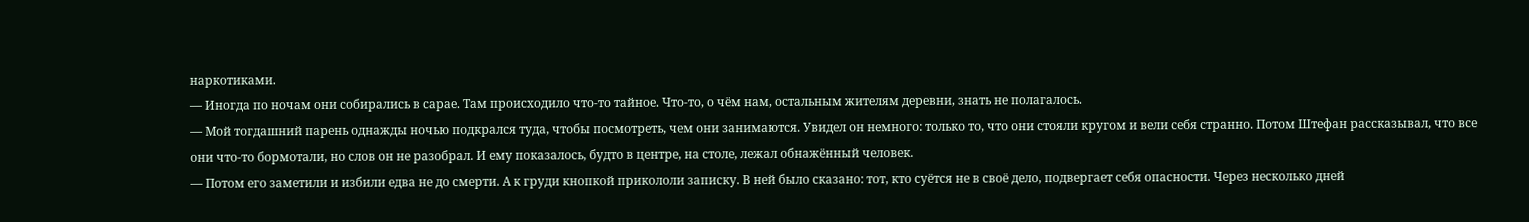наркотиками.
— Иногда по ночам они собирались в сарае. Там происходило что-то тайное. Что-то, о чём нам, остальным жителям деревни, знать не полагалось.
— Мой тогдашний парень однажды ночью подкрался туда, чтобы посмотреть, чем они занимаются. Увидел он немного: только то, что они стояли кругом и вели себя странно. Потом Штефан рассказывал, что все они что-то бормотали, но слов он не разобрал. И ему показалось, будто в центре, на столе, лежал обнажённый человек.
— Потом его заметили и избили едва не до смерти. А к груди кнопкой прикололи записку. В ней было сказано: тот, кто суётся не в своё дело, подвергает себя опасности. Через несколько дней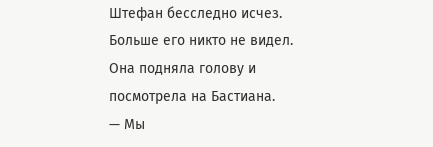Штефан бесследно исчез. Больше его никто не видел.
Она подняла голову и посмотрела на Бастиана.
— Мы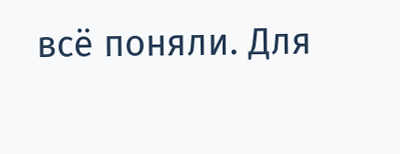всё поняли. Для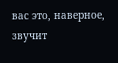вас это, наверное, звучит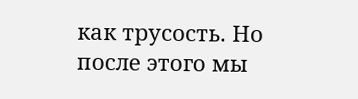как трусость. Но после этого мы